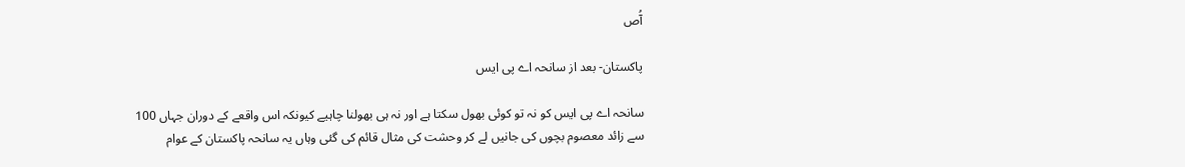آُص

پاکستان- بعد از سانحہ اے پی ایس

سانحہ اے پی ایس کو نہ تو کوئی بھول سکتا ہے اور نہ ہی بھولنا چاہیے کیونکہ اس واقعے کے دوران جہاں 100 سے زائد معصوم بچوں کی جانیں لے کر وحشت کی مثال قائم کی گئی وہاں یہ سانحہ پاکستان کے عوام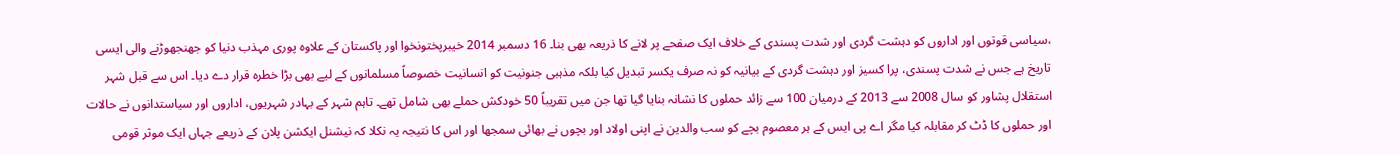،سیاسی قوتوں اور اداروں کو دہشت گردی اور شدت پسندی کے خلاف ایک صفحے پر لانے کا ذریعہ بھی بنا۔ 16 دسمبر 2014 خیبرپختونخوا اور پاکستان کے علاوہ پوری مہذب دنیا کو جھنجھوڑنے والی ایسی تاریخ ہے جس نے شدت پسندی، پرا کسیز اور دہشت گردی کے بیانیہ کو نہ صرف یکسر تبدیل کیا بلکہ مذہبی جنونیت کو انسانیت خصوصاً مسلمانوں کے لیے بھی بڑا خطرہ قرار دے دیا۔ اس سے قبل شہر استقلال پشاور کو سال 2008 سے 2013 کے درمیان 100 سے زائد حملوں کا نشانہ بنایا گیا تھا جن میں تقریباً 50 خودکش حملے بھی شامل تھے۔ تاہم شہر کے بہادر شہریوں، اداروں اور سیاستدانوں نے حالات اور حملوں کا ڈٹ کر مقابلہ کیا مگر اے پی ایس کے ہر معصوم بچے کو سب والدین نے اپنی اولاد اور بچوں نے بھائی سمجھا اور اس کا نتیجہ یہ نکلا کہ نیشنل ایکشن پلان کے ذریعے جہاں ایک موثر قومی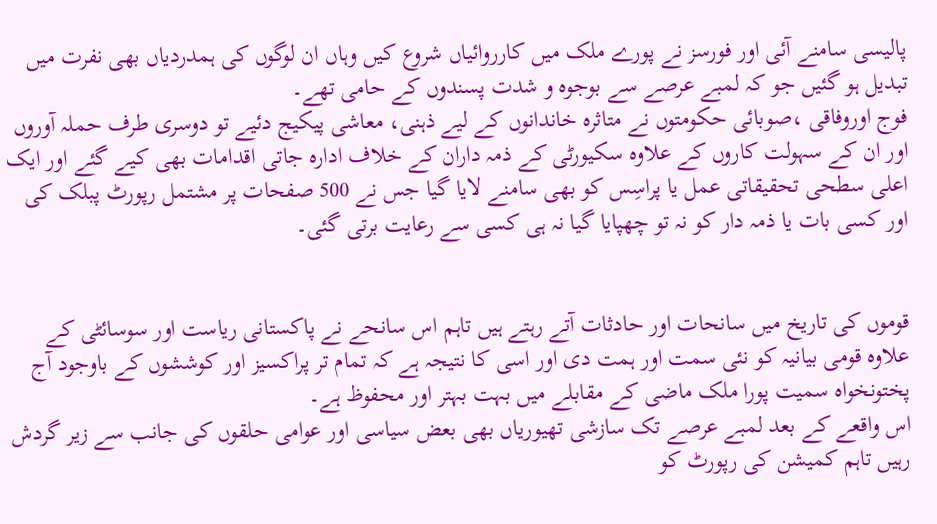پالیسی سامنے آئی اور فورسز نے پورے ملک میں کارروائیاں شروع کیں وہاں ان لوگوں کی ہمدردیاں بھی نفرت میں تبدیل ہو گئیں جو کہ لمبے عرصے سے بوجوہ و شدت پسندوں کے حامی تھے۔
فوج اوروفاقی ،صوبائی حکومتوں نے متاثرہ خاندانوں کے لیے ذہنی، معاشی پیکیج دئیے تو دوسری طرف حملہ آوروں اور ان کے سہولت کاروں کے علاوہ سکیورٹی کے ذمہ داران کے خلاف ادارہ جاتی اقدامات بھی کیے گئے اور ایک اعلی سطحی تحقیقاتی عمل یا پراسِس کو بھی سامنے لایا گیا جس نے 500 صفحات پر مشتمل رپورٹ پبلک کی اور کسی بات یا ذمہ دار کو نہ تو چھپایا گیا نہ ہی کسی سے رعایت برتی گئی۔


قوموں کی تاریخ میں سانحات اور حادثات آتے رہتے ہیں تاہم اس سانحے نے پاکستانی ریاست اور سوسائٹی کے علاوہ قومی بیانیہ کو نئی سمت اور ہمت دی اور اسی کا نتیجہ ہے کہ تمام تر پراکسیز اور کوششوں کے باوجود آج پختونخواہ سمیت پورا ملک ماضی کے مقابلے میں بہت بہتر اور محفوظ ہے۔
اس واقعے کے بعد لمبے عرصے تک سازشی تھیوریاں بھی بعض سیاسی اور عوامی حلقوں کی جانب سے زیر گردش رہیں تاہم کمیشن کی رپورٹ کو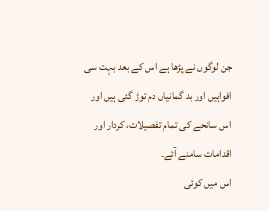جن لوگوں نے پڑھا ہے اس کے بعد بہت سی افواہیں اور بد گمانیاں دم توڑ گئی ہیں اور اس سانحے کی تمام تفصیلات، کردار اور اقدامات سامنے آئے۔
اس میں کوئی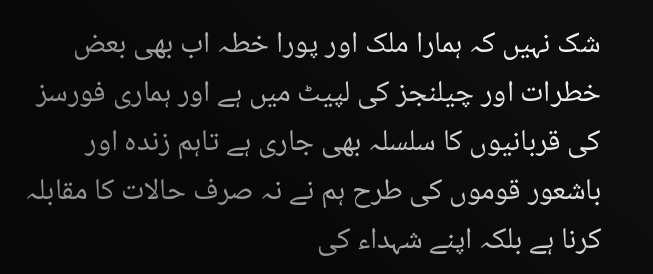شک نہیں کہ ہمارا ملک اور پورا خطہ اب بھی بعض خطرات اور چیلنجز کی لپیٹ میں ہے اور ہماری فورسز کی قربانیوں کا سلسلہ بھی جاری ہے تاہم زندہ اور باشعور قوموں کی طرح ہم نے نہ صرف حالات کا مقابلہ کرنا ہے بلکہ اپنے شہداء کی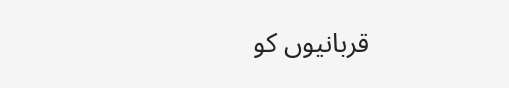قربانیوں کو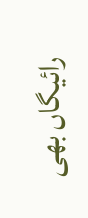رائیگاں بھی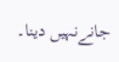جانےنہیں دینا۔